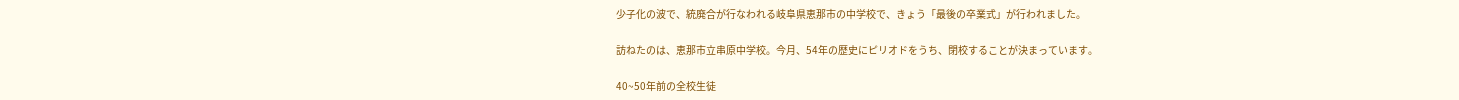少子化の波で、統廃合が行なわれる岐阜県恵那市の中学校で、きょう「最後の卒業式」が行われました。

訪ねたのは、恵那市立串原中学校。今月、54年の歴史にピリオドをうち、閉校することが決まっています。

40~50年前の全校生徒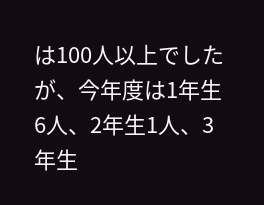は100人以上でしたが、今年度は1年生6人、2年生1人、3年生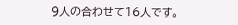9人の合わせて16人です。